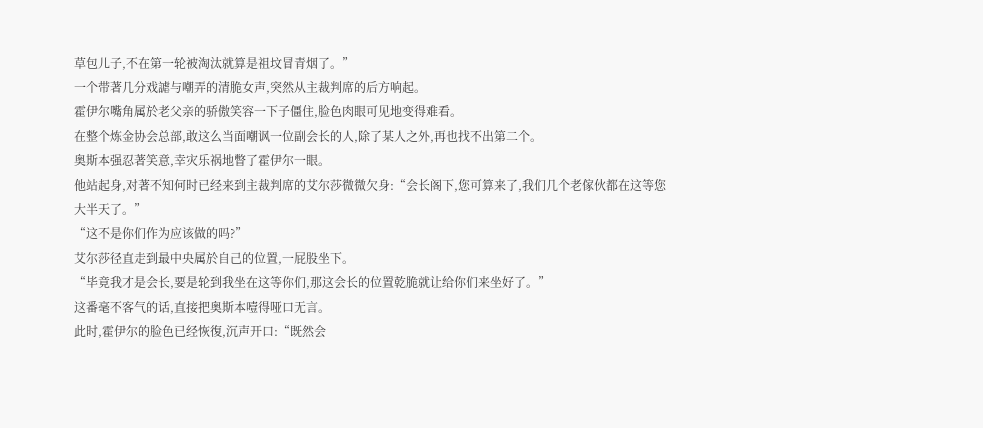草包儿子,不在第一轮被淘汰就算是祖坟冒青烟了。”
一个带著几分戏謔与嘲弄的清脆女声,突然从主裁判席的后方响起。
霍伊尔嘴角属於老父亲的骄傲笑容一下子僵住,脸色肉眼可见地变得难看。
在整个炼金协会总部,敢这么当面嘲讽一位副会长的人,除了某人之外,再也找不出第二个。
奥斯本强忍著笑意,幸灾乐祸地瞥了霍伊尔一眼。
他站起身,对著不知何时已经来到主裁判席的艾尔莎微微欠身:“会长阁下,您可算来了,我们几个老傢伙都在这等您大半天了。”
“这不是你们作为应该做的吗?”
艾尔莎径直走到最中央属於自己的位置,一屁股坐下。
“毕竟我才是会长,要是轮到我坐在这等你们,那这会长的位置乾脆就让给你们来坐好了。”
这番毫不客气的话,直接把奥斯本噎得哑口无言。
此时,霍伊尔的脸色已经恢復,沉声开口:“既然会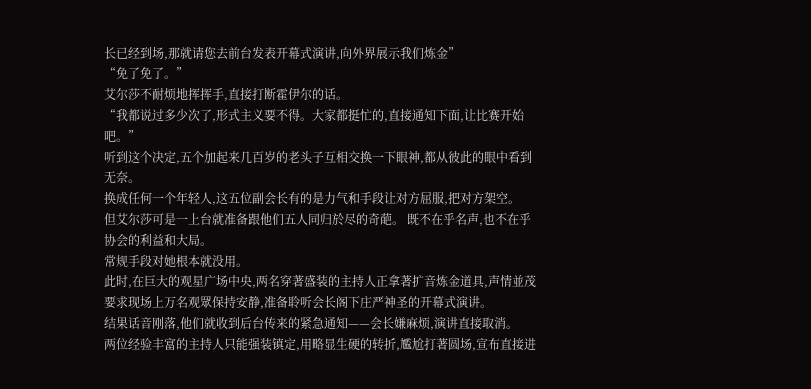长已经到场,那就请您去前台发表开幕式演讲,向外界展示我们炼金”
“免了免了。”
艾尔莎不耐烦地挥挥手,直接打断霍伊尔的话。
“我都说过多少次了,形式主义要不得。大家都挺忙的,直接通知下面,让比赛开始吧。”
听到这个决定,五个加起来几百岁的老头子互相交换一下眼神,都从彼此的眼中看到无奈。
换成任何一个年轻人,这五位副会长有的是力气和手段让对方屈服,把对方架空。
但艾尔莎可是一上台就准备跟他们五人同归於尽的奇葩。 既不在乎名声,也不在乎协会的利益和大局。
常规手段对她根本就没用。
此时,在巨大的观星广场中央,两名穿著盛装的主持人正拿著扩音炼金道具,声情並茂要求现场上万名观眾保持安静,准备聆听会长阁下庄严神圣的开幕式演讲。
结果话音刚落,他们就收到后台传来的紧急通知——会长嫌麻烦,演讲直接取消。
两位经验丰富的主持人只能强装镇定,用略显生硬的转折,尷尬打著圆场,宣布直接进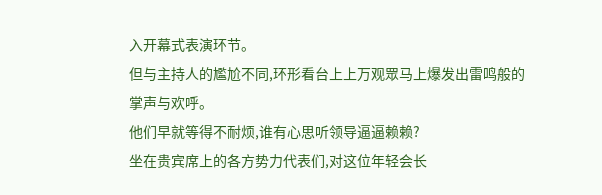入开幕式表演环节。
但与主持人的尷尬不同,环形看台上上万观眾马上爆发出雷鸣般的掌声与欢呼。
他们早就等得不耐烦,谁有心思听领导逼逼赖赖?
坐在贵宾席上的各方势力代表们,对这位年轻会长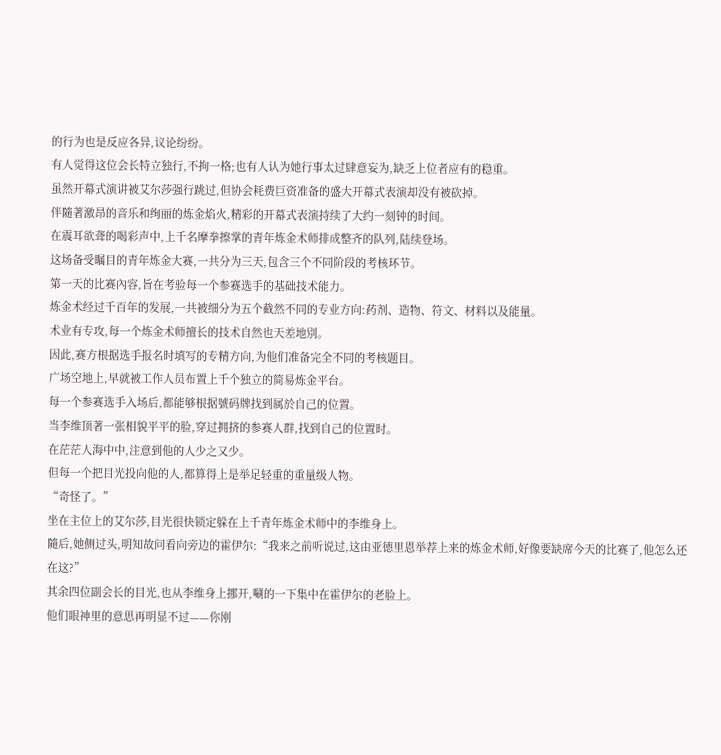的行为也是反应各异,议论纷纷。
有人觉得这位会长特立独行,不拘一格;也有人认为她行事太过肆意妄为,缺乏上位者应有的稳重。
虽然开幕式演讲被艾尔莎强行跳过,但协会耗费巨资准备的盛大开幕式表演却没有被砍掉。
伴隨著激昂的音乐和绚丽的炼金焰火,精彩的开幕式表演持续了大约一刻钟的时间。
在震耳欲聋的喝彩声中,上千名摩拳擦掌的青年炼金术师排成整齐的队列,陆续登场。
这场备受瞩目的青年炼金大赛,一共分为三天,包含三个不同阶段的考核环节。
第一天的比赛內容,旨在考验每一个参赛选手的基础技术能力。
炼金术经过千百年的发展,一共被细分为五个截然不同的专业方向:药剂、造物、符文、材料以及能量。
术业有专攻,每一个炼金术师擅长的技术自然也天差地別。
因此,赛方根据选手报名时填写的专精方向,为他们准备完全不同的考核题目。
广场空地上,早就被工作人员布置上千个独立的简易炼金平台。
每一个参赛选手入场后,都能够根据號码牌找到属於自己的位置。
当李维顶著一张相貌平平的脸,穿过拥挤的参赛人群,找到自己的位置时。
在茫茫人海中中,注意到他的人少之又少。
但每一个把目光投向他的人,都算得上是举足轻重的重量级人物。
“奇怪了。”
坐在主位上的艾尔莎,目光很快锁定躲在上千青年炼金术师中的李维身上。
隨后,她侧过头,明知故问看向旁边的霍伊尔:“我来之前听说过,这由亚德里恩举荐上来的炼金术师,好像要缺席今天的比赛了,他怎么还在这?”
其余四位副会长的目光,也从李维身上挪开,唰的一下集中在霍伊尔的老脸上。
他们眼神里的意思再明显不过——你刚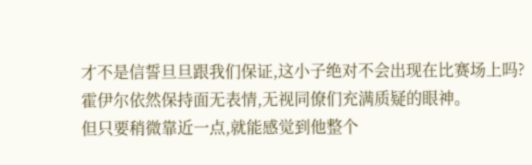才不是信誓旦旦跟我们保证,这小子绝对不会出现在比赛场上吗?
霍伊尔依然保持面无表情,无视同僚们充满质疑的眼神。
但只要稍微靠近一点,就能感觉到他整个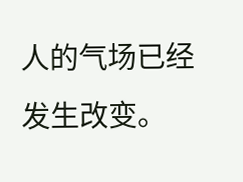人的气场已经发生改变。